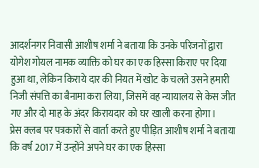आदर्शनगर निवासी आशीष शर्मा ने बताया कि उनके परिजनों द्वारा योगेश गोयल नामक व्याक्ति को घर का एक हिस्सा किराए पर दिया हुआ था, लेकिन किराये दार की नियत में खोट के चलते उसने हमारी निजी संपत्ति का बैनामा करा लिया, जिसमें वह न्यायालय से केस जीत गए और दो माह के अंदर किरायदार को घर खाली करना होगा।
प्रेस क्लब पर पत्रकारों से वार्ता करते हुए पीड़ित आशीष शर्मा ने बताया कि वर्ष 2017 में उन्होंने अपने घर का एक हिस्सा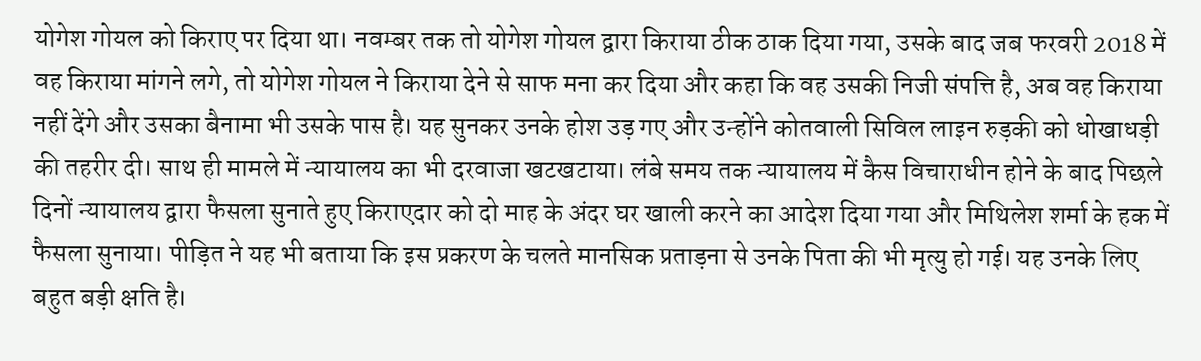योगेश गोयल को किराए पर दिया था। नवम्बर तक तो योगेश गोयल द्वारा किराया ठीक ठाक दिया गया, उसके बाद जब फरवरी 2018 में वह किराया मांगने लगे, तो योगेश गोयल ने किराया देने से साफ मना कर दिया और कहा कि वह उसकी निजी संपत्ति है, अब वह किराया नहीं देंगे और उसका बैनामा भी उसके पास है। यह सुनकर उनके होश उड़ गए और उन्होंने कोतवाली सिविल लाइन रुड़की को धोखाधड़ी की तहरीर दी। साथ ही मामले में न्यायालय का भी दरवाजा खटखटाया। लंबे समय तक न्यायालय में कैस विचाराधीन होने के बाद पिछले दिनों न्यायालय द्वारा फैसला सुनाते हुए किराएदार को दो माह के अंदर घर खाली करने का आदेश दिया गया और मिथिलेश शर्मा के हक में फैसला सुनाया। पीड़ित ने यह भी बताया कि इस प्रकरण के चलते मानसिक प्रताड़ना से उनके पिता की भी मृत्यु हो गई। यह उनके लिए बहुत बड़ी क्षति है।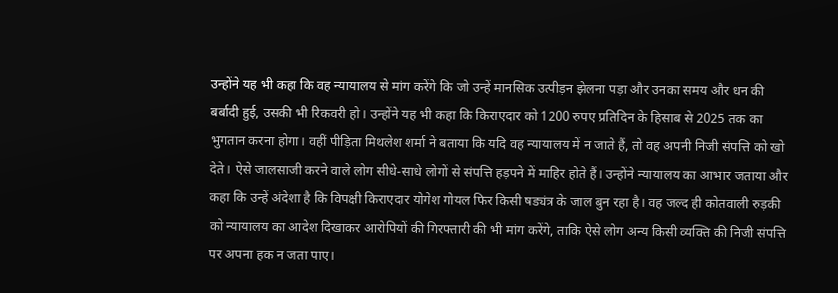उन्होंने यह भी कहा कि वह न्यायालय से मांग करेंगे कि जो उन्हें मानसिक उत्पीड़न झेलना पड़ा और उनका समय और धन की बर्बादी हुई, उसकी भी रिकवरी हो। उन्होंने यह भी कहा कि किराएदार को 1200 रुपए प्रतिदिन के हिसाब से 2025 तक का भुगतान करना होगा। वहीं पीड़िता मिथलेश शर्मा ने बताया कि यदि वह न्यायालय में न जाते हैं, तो वह अपनी निजी संपत्ति को खो देते। ऐसे जालसाजी करने वाले लोग सीधे-साधे लोगों से संपत्ति हड़पने में माहिर होते हैं। उन्होंने न्यायालय का आभार जताया और कहा कि उन्हें अंदेशा है कि विपक्षी किराएदार योगेश गोयल फिर किसी षड्यंत्र के जाल बुन रहा है। वह जल्द ही कोतवाली रुड़की को न्यायालय का आदेश दिखाकर आरोपियों की गिरफ्तारी की भी मांग करेंगे, ताकि ऐसे लोग अन्य किसी व्यक्ति की निजी संपत्ति पर अपना हक न जता पाए।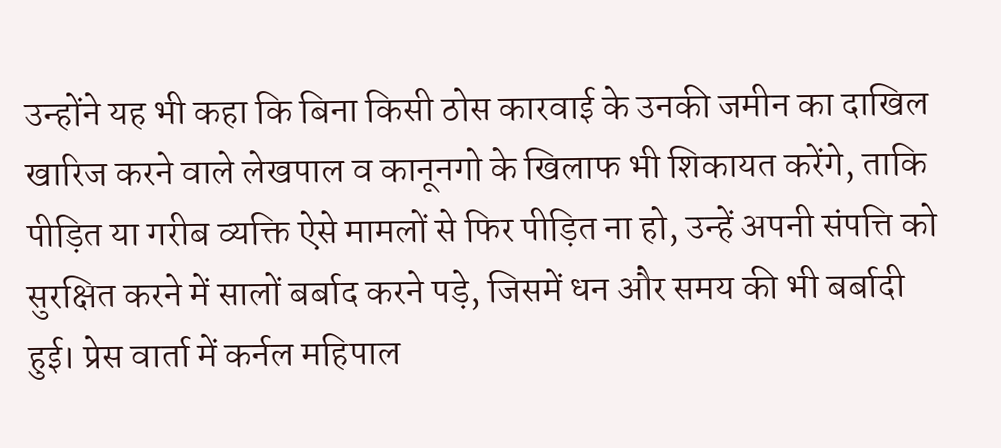उन्होंने यह भी कहा कि बिना किसी ठोस कारवाई के उनकी जमीन का दाखिल खारिज करने वाले लेखपाल व कानूनगो के खिलाफ भी शिकायत करेंगे, ताकि पीड़ित या गरीब व्यक्ति ऐसे मामलों से फिर पीड़ित ना हो, उन्हें अपनी संपत्ति को सुरक्षित करने में सालों बर्बाद करने पड़े, जिसमें धन और समय की भी बर्बादी हुई। प्रेस वार्ता में कर्नल महिपाल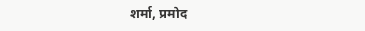शर्मा, प्रमोद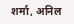शर्मा, अनिल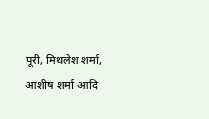पूरी, मिथलेश शर्मा, आशीष शर्मा आदि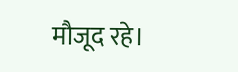मौजूद रहे।